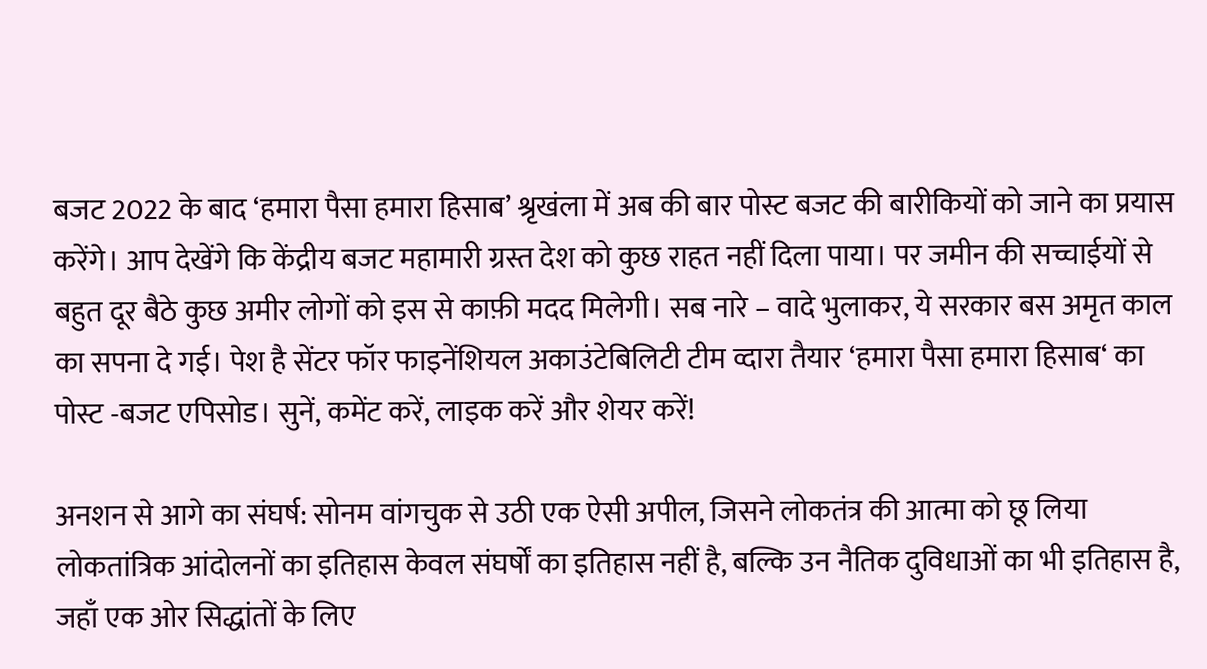बजट 2022 के बाद ‘हमारा पैसा हमारा हिसाब’ श्रृखंला में अब की बार पोस्ट बजट की बारीकियों को जाने का प्रयास करेंगे। आप देखेंगे कि केंद्रीय बजट महामारी ग्रस्त देश को कुछ राहत नहीं दिला पाया। पर जमीन की सच्चाईयों से बहुत दूर बैठे कुछ अमीर लोगों को इस से काफ़ी मदद मिलेगी। सब नारे – वादे भुलाकर, ये सरकार बस अमृत काल का सपना दे गई। पेश है सेंटर फॉर फाइनेंशियल अकाउंटेबिलिटी टीम व्दारा तैयार ‘हमारा पैसा हमारा हिसाब‘ का पोस्ट -बजट एपिसोड। सुनें, कमेंट करें, लाइक करें और शेयर करें!

अनशन से आगे का संघर्ष: सोनम वांगचुक से उठी एक ऐसी अपील, जिसने लोकतंत्र की आत्मा को छू लिया
लोकतांत्रिक आंदोलनों का इतिहास केवल संघर्षों का इतिहास नहीं है, बल्कि उन नैतिक दुविधाओं का भी इतिहास है, जहाँ एक ओर सिद्धांतों के लिए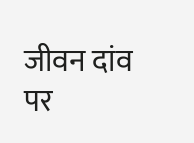जीवन दांव पर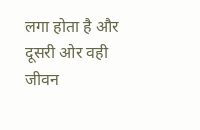लगा होता है और दूसरी ओर वही जीवन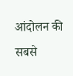आंदोलन की सबसे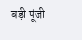बड़ी पूंजी